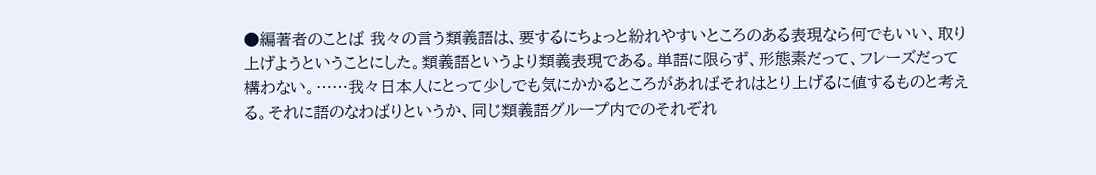●編著者のことば 我々の言う類義語は、要するにちょっと紛れやすいところのある表現なら何でもいい、取り上げようということにした。類義語というより類義表現である。単語に限らず、形態素だって、フレーズだって構わない。……我々日本人にとって少しでも気にかかるところがあればそれはとり上げるに値するものと考える。それに語のなわばりというか、同じ類義語グループ内でのそれぞれ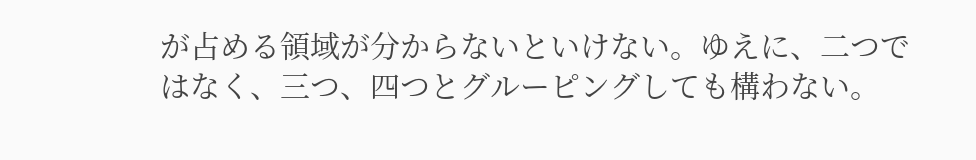が占める領域が分からないといけない。ゆえに、二つではなく、三つ、四つとグルーピングしても構わない。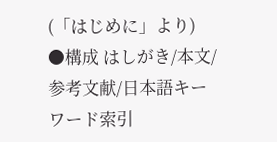(「はじめに」より)
●構成 はしがき/本文/参考文献/日本語キーワード索引